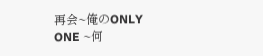再会~俺のONLY ONE ~何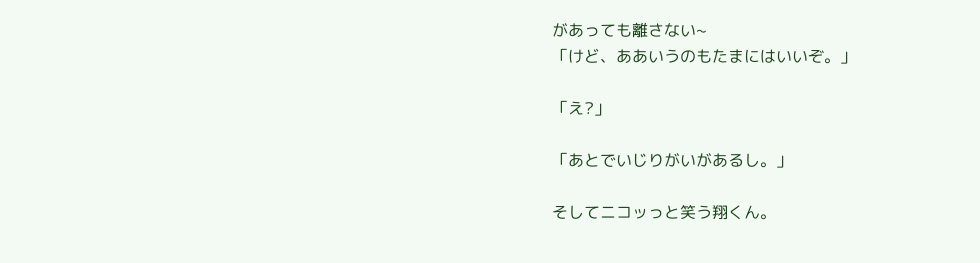があっても離さない~
「けど、ああいうのもたまにはいいぞ。」

「え?」

「あとでいじりがいがあるし。」

そしてニコッっと笑う翔くん。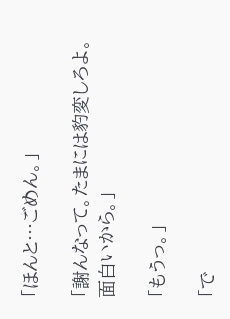「ほんと…ごめん。」

「謝んなって。たまには豹変しろよ。面白いから。」

「もうっ。」

「で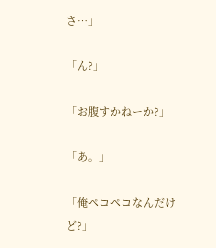さ…」

「ん?」

「お腹すかねーか?」

「あ。」

「俺ペコペコなんだけど?」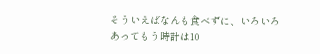そういえばなんも食べずに、いろいろあってもう時計は10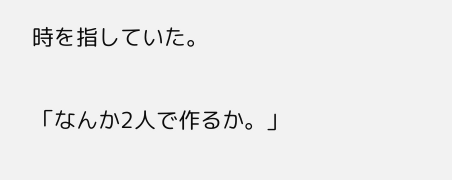時を指していた。

「なんか2人で作るか。」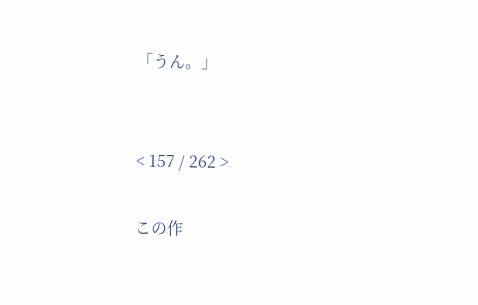「うん。」


< 157 / 262 >

この作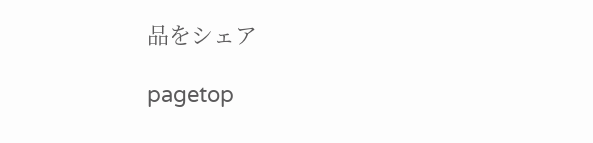品をシェア

pagetop